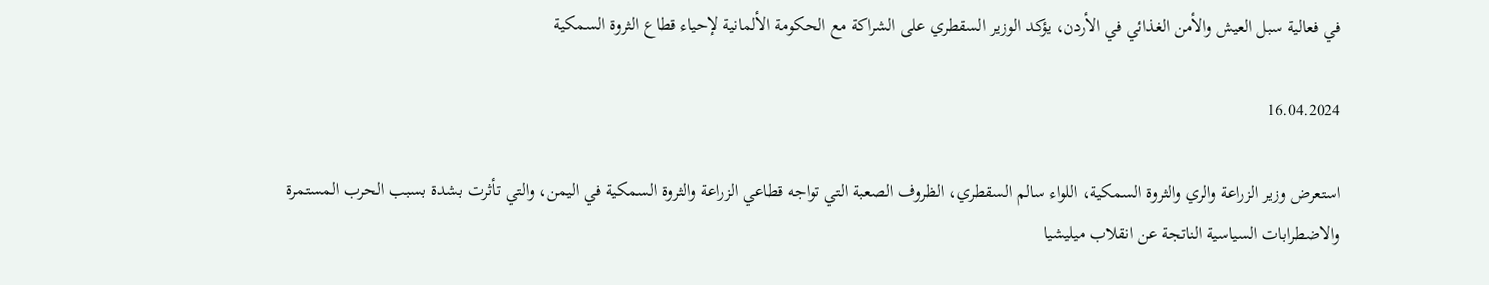في فعالية سبل العيش والأمن الغذائي في الأردن، يؤكد الوزير السقطري على الشراكة مع الحكومة الألمانية لإحياء قطاع الثروة السمكية

16.04.2024

استعرض وزير الزراعة والري والثروة السمكية، اللواء سالم السقطري، الظروف الصعبة التي تواجه قطاعي الزراعة والثروة السمكية في اليمن، والتي تأثرت بشدة بسبب الحرب المستمرة والاضطرابات السياسية الناتجة عن انقلاب ميليشيا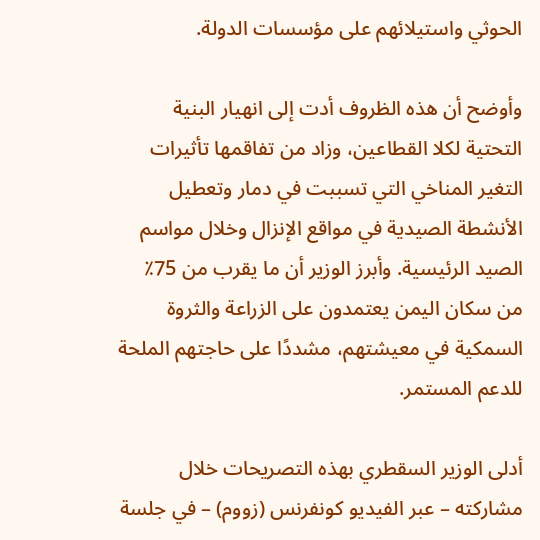الحوثي واستيلائهم على مؤسسات الدولة.

وأوضح أن هذه الظروف أدت إلى انهيار البنية التحتية لكلا القطاعين، وزاد من تفاقمها تأثيرات التغير المناخي التي تسببت في دمار وتعطيل الأنشطة الصيدية في مواقع الإنزال وخلال مواسم الصيد الرئيسية. وأبرز الوزير أن ما يقرب من 75٪ من سكان اليمن يعتمدون على الزراعة والثروة السمكية في معيشتهم، مشددًا على حاجتهم الملحة للدعم المستمر.

أدلى الوزير السقطري بهذه التصريحات خلال مشاركته – عبر الفيديو كونفرنس (زووم) – في جلسة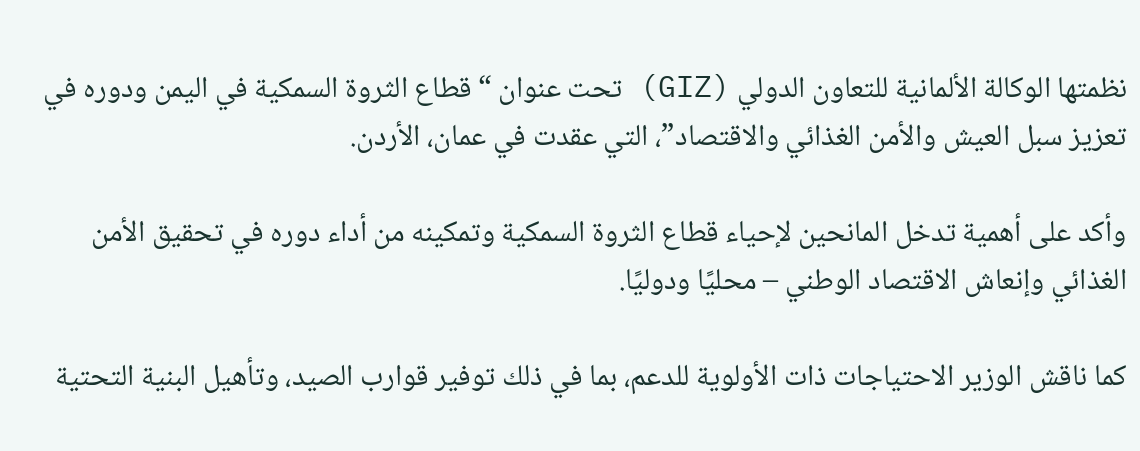نظمتها الوكالة الألمانية للتعاون الدولي (GIZ) تحت عنوان “قطاع الثروة السمكية في اليمن ودوره في تعزيز سبل العيش والأمن الغذائي والاقتصاد”، التي عقدت في عمان، الأردن.

وأكد على أهمية تدخل المانحين لإحياء قطاع الثروة السمكية وتمكينه من أداء دوره في تحقيق الأمن الغذائي وإنعاش الاقتصاد الوطني – محليًا ودوليًا.

كما ناقش الوزير الاحتياجات ذات الأولوية للدعم، بما في ذلك توفير قوارب الصيد، وتأهيل البنية التحتية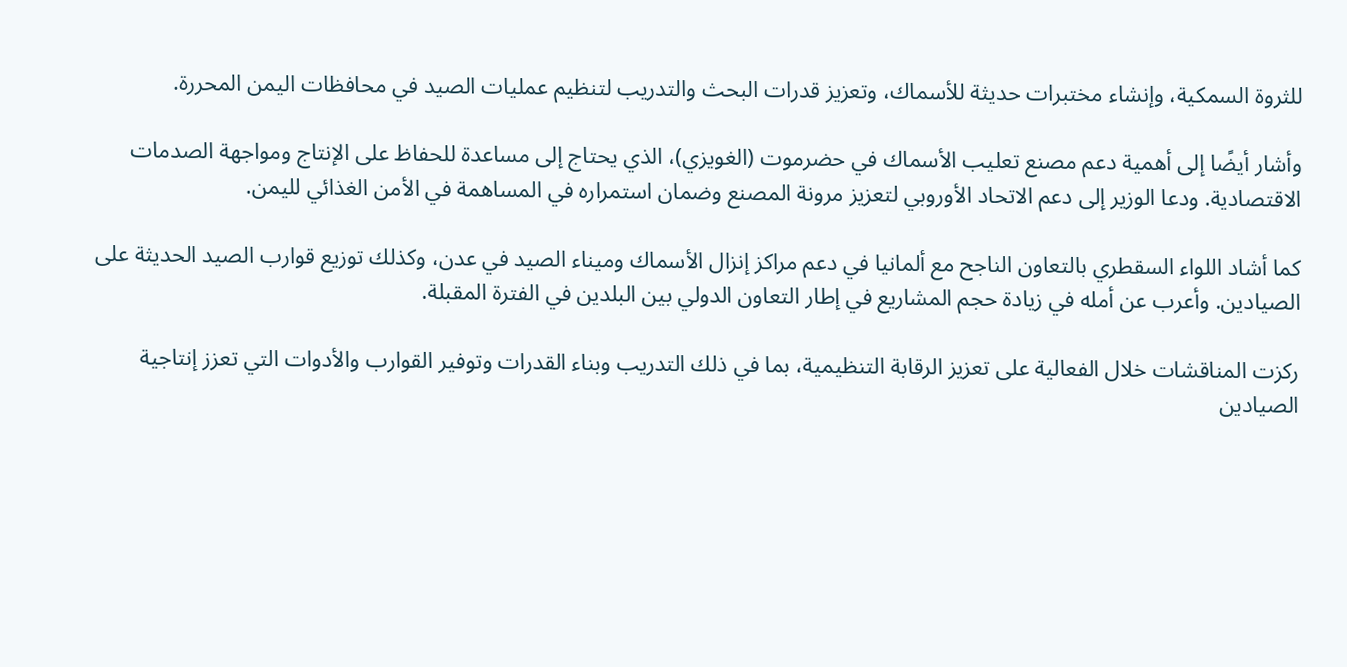للثروة السمكية، وإنشاء مختبرات حديثة للأسماك، وتعزيز قدرات البحث والتدريب لتنظيم عمليات الصيد في محافظات اليمن المحررة.

وأشار أيضًا إلى أهمية دعم مصنع تعليب الأسماك في حضرموت (الغويزي)، الذي يحتاج إلى مساعدة للحفاظ على الإنتاج ومواجهة الصدمات الاقتصادية. ودعا الوزير إلى دعم الاتحاد الأوروبي لتعزيز مرونة المصنع وضمان استمراره في المساهمة في الأمن الغذائي لليمن.

كما أشاد اللواء السقطري بالتعاون الناجح مع ألمانيا في دعم مراكز إنزال الأسماك وميناء الصيد في عدن، وكذلك توزيع قوارب الصيد الحديثة على الصيادين. وأعرب عن أمله في زيادة حجم المشاريع في إطار التعاون الدولي بين البلدين في الفترة المقبلة.

ركزت المناقشات خلال الفعالية على تعزيز الرقابة التنظيمية، بما في ذلك التدريب وبناء القدرات وتوفير القوارب والأدوات التي تعزز إنتاجية الصيادين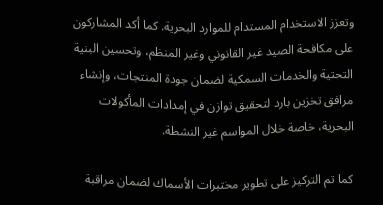وتعزز الاستخدام المستدام للموارد البحرية. كما أكد المشاركون على مكافحة الصيد غير القانوني وغير المنظم، وتحسين البنية التحتية والخدمات السمكية لضمان جودة المنتجات، وإنشاء مرافق تخزين بارد لتحقيق توازن في إمدادات المأكولات البحرية، خاصة خلال المواسم غير النشطة.

كما تم التركيز على تطوير مختبرات الأسماك لضمان مراقبة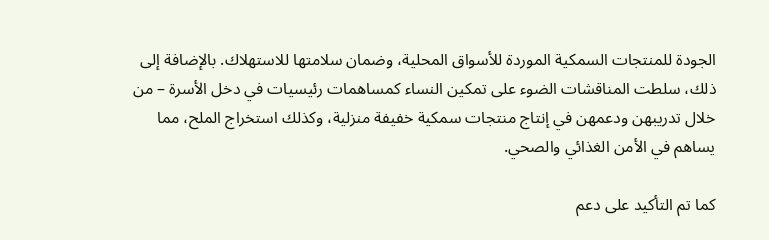الجودة للمنتجات السمكية الموردة للأسواق المحلية، وضمان سلامتها للاستهلاك. بالإضافة إلى ذلك، سلطت المناقشات الضوء على تمكين النساء كمساهمات رئيسيات في دخل الأسرة – من خلال تدريبهن ودعمهن في إنتاج منتجات سمكية خفيفة منزلية، وكذلك استخراج الملح، مما يساهم في الأمن الغذائي والصحي.

كما تم التأكيد على دعم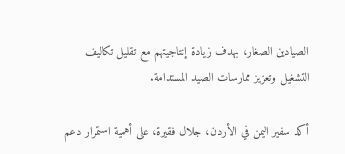الصيادين الصغار، بهدف زيادة إنتاجيتهم مع تقليل تكاليف التشغيل وتعزيز ممارسات الصيد المستدامة.

أكد سفير اليمن في الأردن، جلال فقيرة، على أهمية استمرار دعم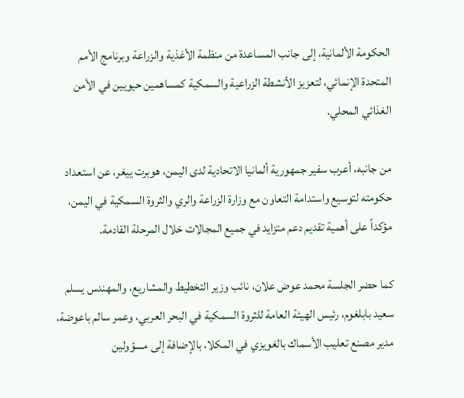الحكومة الألمانية، إلى جانب المساعدة من منظمة الأغذية والزراعة وبرنامج الأمم المتحدة الإنمائي، لتعزيز الأنشطة الزراعية والسمكية كمساهمين حيويين في الأمن الغذائي المحلي.

من جانبه، أعرب سفير جمهورية ألمانيا الاتحادية لدى اليمن، هوبرت ييغر، عن استعداد حكومته لتوسيع واستدامة التعاون مع وزارة الزراعة والري والثروة السمكية في اليمن، مؤكداً على أهمية تقديم دعم متزايد في جميع المجالات خلال المرحلة القادمة.

كما حضر الجلسة محمد عوض علان، نائب وزير التخطيط والمشاريع، والمهندس يسلم سعيد بابلغوم، رئيس الهيئة العامة للثروة السمكية في البحر العربي، وعمر سالم باعوضة، مدير مصنع تعليب الأسماك بالغويزي في المكلا، بالإضافة إلى مسؤولين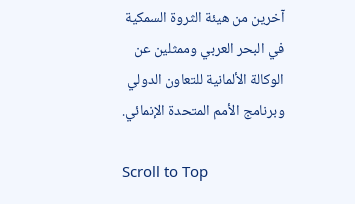آخرين من هيئة الثروة السمكية في البحر العربي وممثلين عن الوكالة الألمانية للتعاون الدولي وبرنامج الأمم المتحدة الإنمائي.

Scroll to Top